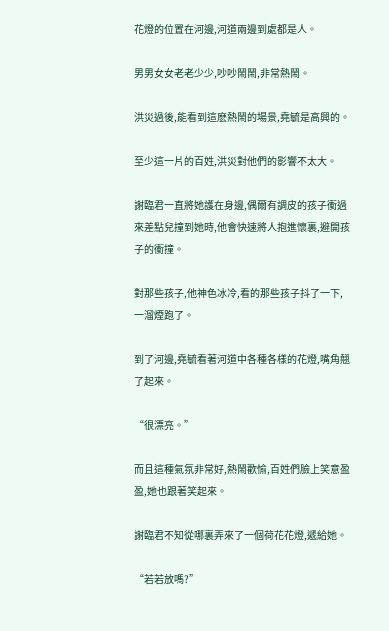花燈的位置在河邊,河道兩邊到處都是人。

男男女女老老少少,吵吵鬧鬧,非常熱鬧。

洪災過後,能看到這麽熱鬧的場景,堯毓是高興的。

至少這一片的百姓,洪災對他們的影響不太大。

謝臨君一直將她護在身邊,偶爾有調皮的孩子衝過來差點兒撞到她時,他會快速將人抱進懷裏,避開孩子的衝撞。

對那些孩子,他神色冰冷,看的那些孩子抖了一下,一溜煙跑了。

到了河邊,堯毓看著河道中各種各樣的花燈,嘴角翹了起來。

“很漂亮。”

而且這種氣氛非常好,熱鬧歡愉,百姓們臉上笑意盈盈,她也跟著笑起來。

謝臨君不知從哪裏弄來了一個荷花花燈,遞給她。

“若若放嗎?”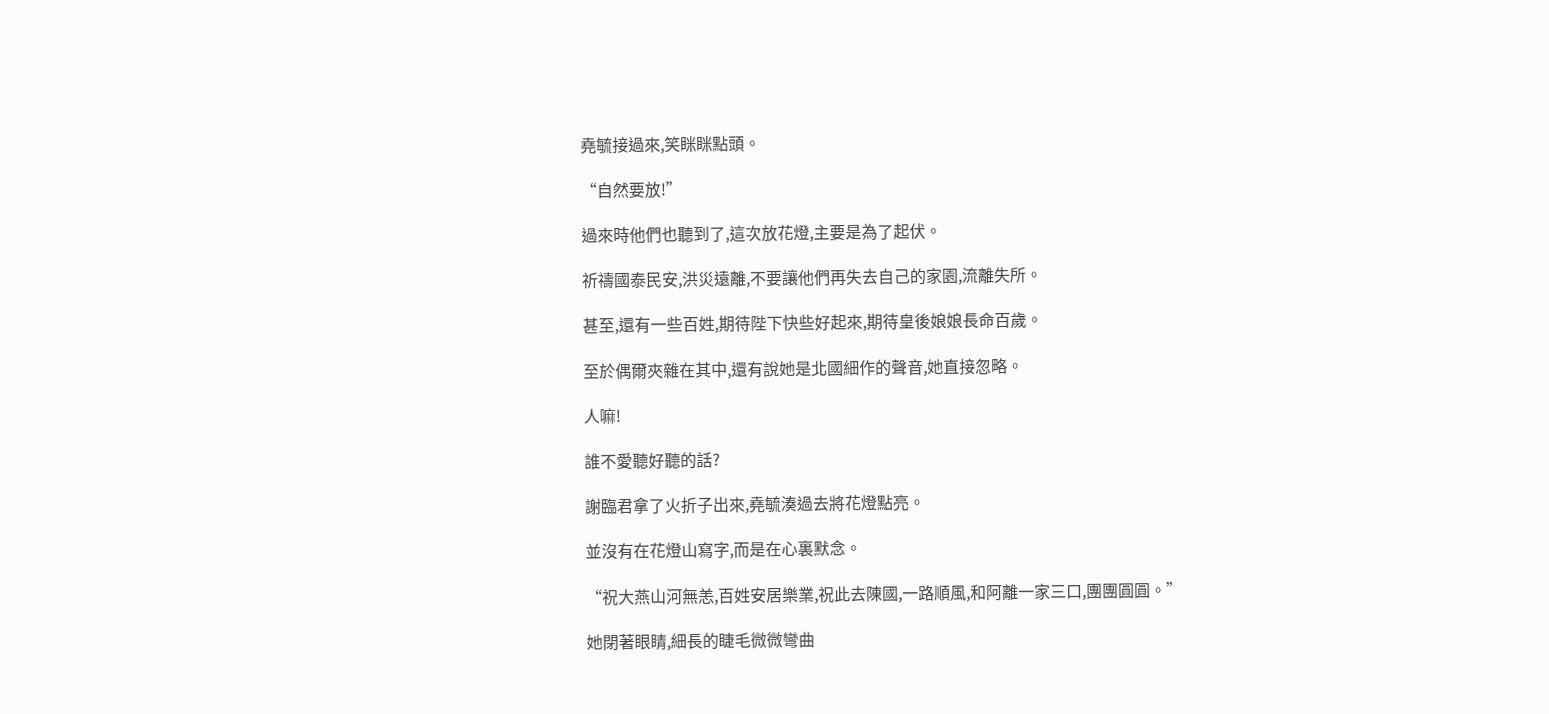堯毓接過來,笑眯眯點頭。

“自然要放!”

過來時他們也聽到了,這次放花燈,主要是為了起伏。

祈禱國泰民安,洪災遠離,不要讓他們再失去自己的家園,流離失所。

甚至,還有一些百姓,期待陛下快些好起來,期待皇後娘娘長命百歲。

至於偶爾夾雜在其中,還有說她是北國細作的聲音,她直接忽略。

人嘛!

誰不愛聽好聽的話?

謝臨君拿了火折子出來,堯毓湊過去將花燈點亮。

並沒有在花燈山寫字,而是在心裏默念。

“祝大燕山河無恙,百姓安居樂業,祝此去陳國,一路順風,和阿離一家三口,團團圓圓。”

她閉著眼睛,細長的睫毛微微彎曲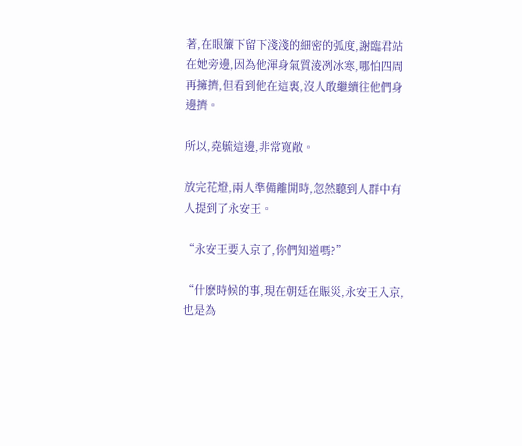著,在眼簾下留下淺淺的細密的弧度,謝臨君站在她旁邊,因為他渾身氣質淩冽冰寒,哪怕四周再擁擠,但看到他在這裏,沒人敢繼續往他們身邊擠。

所以,堯毓這邊,非常寬敞。

放完花燈,兩人準備離開時,忽然聽到人群中有人提到了永安王。

“永安王要入京了,你們知道嗎?”

“什麽時候的事,現在朝廷在賑災,永安王入京,也是為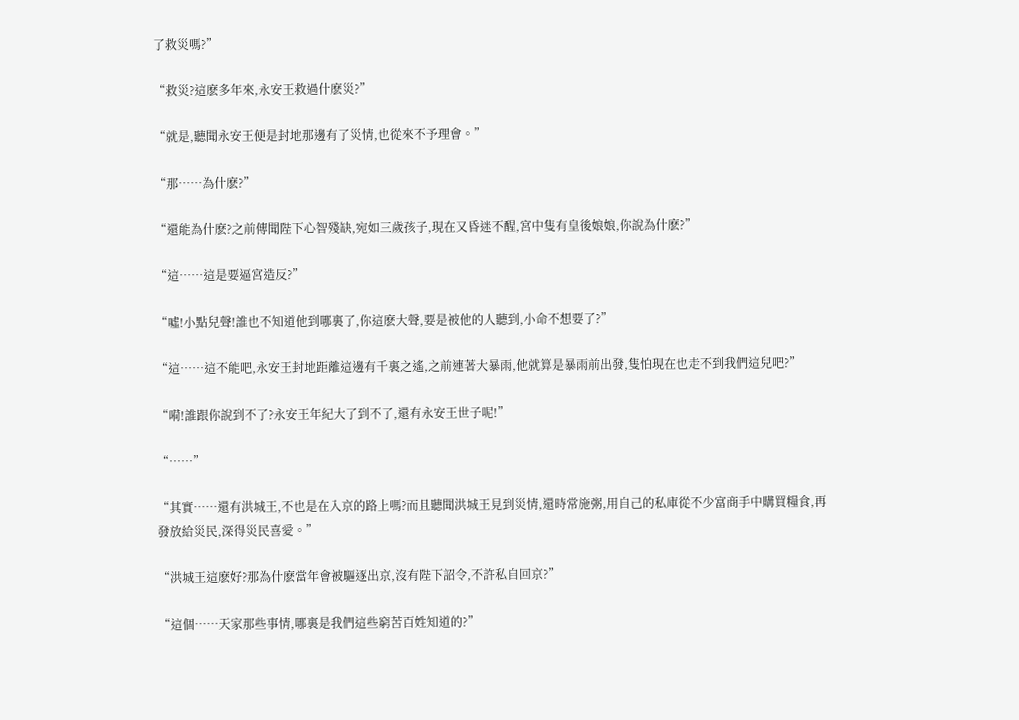了救災嗎?”

“救災?這麽多年來,永安王救過什麽災?”

“就是,聽聞永安王便是封地那邊有了災情,也從來不予理會。”

“那……為什麽?”

“還能為什麽?之前傳聞陛下心智殘缺,宛如三歲孩子,現在又昏迷不醒,宮中隻有皇後娘娘,你說為什麽?”

“這……這是要逼宮造反?”

“噓!小點兒聲!誰也不知道他到哪裏了,你這麽大聲,要是被他的人聽到,小命不想要了?”

“這……這不能吧,永安王封地距離這邊有千裏之遙,之前連著大暴雨,他就算是暴雨前出發,隻怕現在也走不到我們這兒吧?”

“嗬!誰跟你說到不了?永安王年紀大了到不了,還有永安王世子呢!”

“……”

“其實……還有洪城王,不也是在入京的路上嗎?而且聽聞洪城王見到災情,還時常施粥,用自己的私庫從不少富商手中購買糧食,再發放給災民,深得災民喜愛。”

“洪城王這麽好?那為什麽當年會被驅逐出京,沒有陛下詔令,不許私自回京?”

“這個……天家那些事情,哪裏是我們這些窮苦百姓知道的?”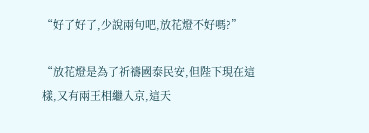“好了好了,少說兩句吧,放花燈不好嗎?”

“放花燈是為了祈禱國泰民安,但陛下現在這樣,又有兩王相繼入京,這天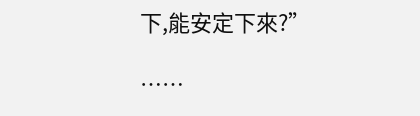下,能安定下來?”

……